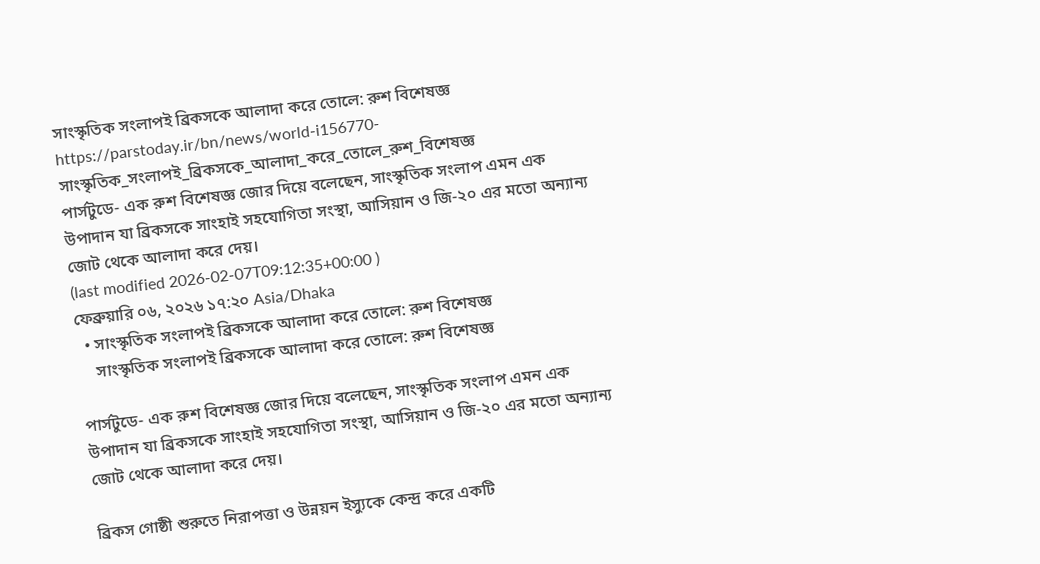সাংস্কৃতিক সংলাপই ব্রিকসকে আলাদা করে তোলে: রুশ বিশেষজ্ঞ
https://parstoday.ir/bn/news/world-i156770-সাংস্কৃতিক_সংলাপই_ব্রিকসকে_আলাদা_করে_তোলে_রুশ_বিশেষজ্ঞ
পার্সটুডে- এক রুশ বিশেষজ্ঞ জোর দিয়ে বলেছেন, সাংস্কৃতিক সংলাপ এমন এক উপাদান যা ব্রিকসকে সাংহাই সহযোগিতা সংস্থা, আসিয়ান ও জি-২০ এর মতো অন্যান্য জোট থেকে আলাদা করে দেয়।
(last modified 2026-02-07T09:12:35+00:00 )
ফেব্রুয়ারি ০৬, ২০২৬ ১৭:২০ Asia/Dhaka
  • সাংস্কৃতিক সংলাপই ব্রিকসকে আলাদা করে তোলে: রুশ বিশেষজ্ঞ
    সাংস্কৃতিক সংলাপই ব্রিকসকে আলাদা করে তোলে: রুশ বিশেষজ্ঞ

পার্সটুডে- এক রুশ বিশেষজ্ঞ জোর দিয়ে বলেছেন, সাংস্কৃতিক সংলাপ এমন এক উপাদান যা ব্রিকসকে সাংহাই সহযোগিতা সংস্থা, আসিয়ান ও জি-২০ এর মতো অন্যান্য জোট থেকে আলাদা করে দেয়।

ব্রিকস গোষ্ঠী শুরুতে নিরাপত্তা ও উন্নয়ন ইস্যুকে কেন্দ্র করে একটি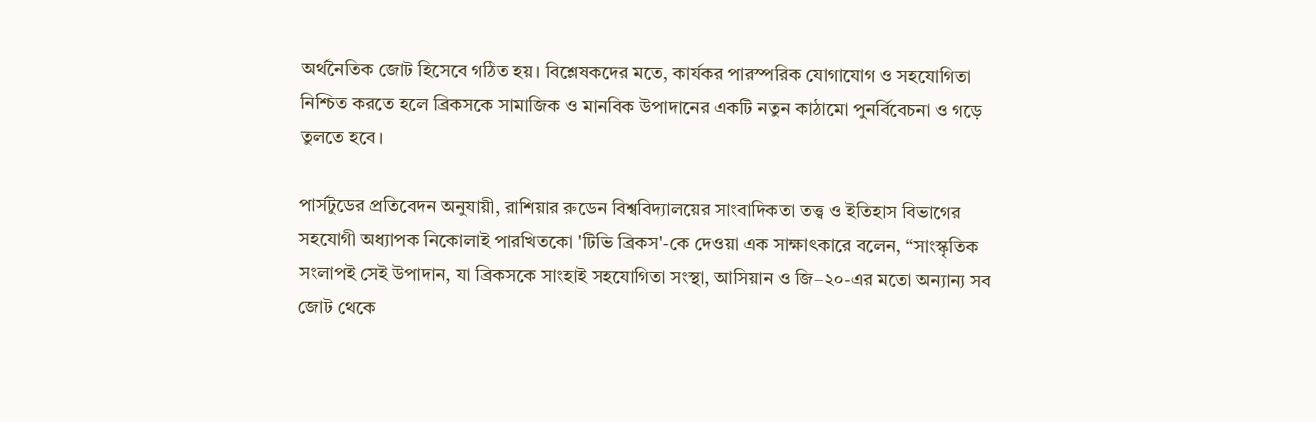অর্থনৈতিক জোট হিসেবে গঠিত হয়। বিশ্লেষকদের মতে, কার্যকর পারস্পরিক যোগাযোগ ও সহযোগিতা নিশ্চিত করতে হলে ব্রিকসকে সামাজিক ও মানবিক উপাদানের একটি নতুন কাঠামো পুনর্বিবেচনা ও গড়ে তুলতে হবে।

পার্সটুডের প্রতিবেদন অনুযায়ী, রাশিয়ার রুডেন বিশ্ববিদ্যালয়ের সাংবাদিকতা তত্ত্ব ও ইতিহাস বিভাগের সহযোগী অধ্যাপক নিকোলাই পারখিতকো 'টিভি ব্রিকস'-কে দেওয়া এক সাক্ষাৎকারে বলেন, “সাংস্কৃতিক সংলাপই সেই উপাদান, যা ব্রিকসকে সাংহাই সহযোগিতা সংস্থা, আসিয়ান ও জি–২০-এর মতো অন্যান্য সব জোট থেকে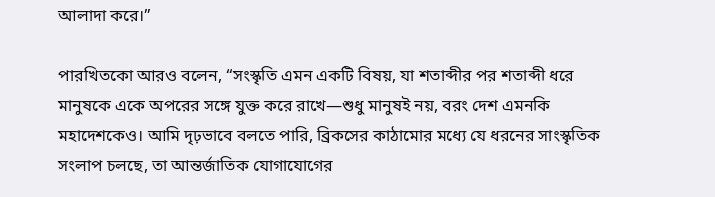আলাদা করে।”

পারখিতকো আরও বলেন, “সংস্কৃতি এমন একটি বিষয়, যা শতাব্দীর পর শতাব্দী ধরে মানুষকে একে অপরের সঙ্গে যুক্ত করে রাখে—শুধু মানুষই নয়, বরং দেশ এমনকি মহাদেশকেও। আমি দৃঢ়ভাবে বলতে পারি, ব্রিকসের কাঠামোর মধ্যে যে ধরনের সাংস্কৃতিক সংলাপ চলছে, তা আন্তর্জাতিক যোগাযোগের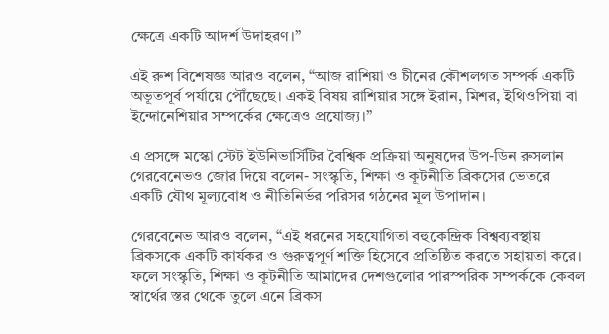ক্ষেত্রে একটি আদর্শ উদাহরণ।”

এই রুশ বিশেষজ্ঞ আরও বলেন, “আজ রাশিয়া ও চীনের কৌশলগত সম্পর্ক একটি অভূতপূর্ব পর্যায়ে পৌঁছেছে। একই বিষয় রাশিয়ার সঙ্গে ইরান, মিশর, ইথিওপিয়া বা ইন্দোনেশিয়ার সম্পর্কের ক্ষেত্রেও প্রযোজ্য।”

এ প্রসঙ্গে মস্কো স্টেট ইউনিভার্সিটির বৈশ্বিক প্রক্রিয়া অনুষদের উপ-ডিন রুসলান গেরবেনেভও জোর দিয়ে বলেন- সংস্কৃতি, শিক্ষা ও কূটনীতি ব্রিকসের ভেতরে একটি যৌথ মূল্যবোধ ও নীতিনির্ভর পরিসর গঠনের মূল উপাদান।

গেরবেনেভ আরও বলেন, “এই ধরনের সহযোগিতা বহুকেন্দ্রিক বিশ্বব্যবস্থায় ব্রিকসকে একটি কার্যকর ও গুরুত্বপূর্ণ শক্তি হিসেবে প্রতিষ্ঠিত করতে সহায়তা করে। ফলে সংস্কৃতি, শিক্ষা ও কূটনীতি আমাদের দেশগুলোর পারস্পরিক সম্পর্ককে কেবল স্বার্থের স্তর থেকে তুলে এনে ব্রিকস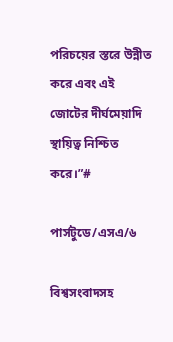পরিচয়ের স্তরে উন্নীত করে এবং এই জোটের দীর্ঘমেয়াদি স্থায়িত্ব নিশ্চিত করে।”#

পার্সটুডে/এসএ/৬

বিশ্বসংবাদসহ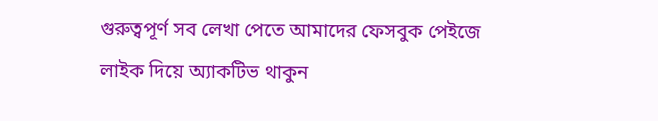গুরুত্বপূর্ণ সব লেখা পেতে আমাদের ফেসবুক পেইজে লাইক দিয়ে অ্যাকটিভ থাকুন